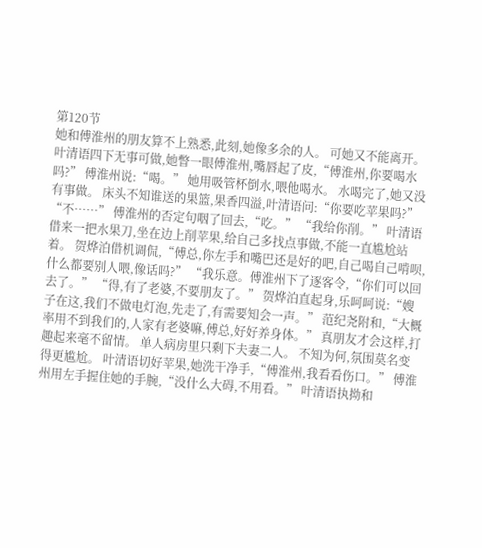第120节
她和傅淮州的朋友算不上熟悉,此刻,她像多余的人。 可她又不能离开。 叶清语四下无事可做,她瞥一眼傅淮州,嘴唇起了皮,“傅淮州,你要喝水吗?” 傅淮州说:“喝。” 她用吸管杯倒水,喂他喝水。 水喝完了,她又没有事做。 床头不知谁送的果篮,果香四溢,叶清语问:“你要吃苹果吗?” “不……” 傅淮州的否定句咽了回去,“吃。” “我给你削。” 叶清语借来一把水果刀,坐在边上削苹果,给自己多找点事做,不能一直尴尬站着。 贺烨泊借机调侃,“傅总,你左手和嘴巴还是好的吧,自己喝自己啃呗,什么都要别人喂,像话吗?” “我乐意。傅淮州下了逐客令,“你们可以回去了。” “得,有了老婆,不要朋友了。” 贺烨泊直起身,乐呵呵说:“嫂子在这,我们不做电灯泡,先走了,有需要知会一声。” 范纪尧附和,“大概率用不到我们的,人家有老婆嘛,傅总,好好养身体。” 真朋友才会这样,打趣起来毫不留情。 单人病房里只剩下夫妻二人。 不知为何,氛围莫名变得更尴尬。 叶清语切好苹果,她洗干净手,“傅淮州,我看看伤口。” 傅淮州用左手握住她的手腕,“没什么大碍,不用看。” 叶清语执拗和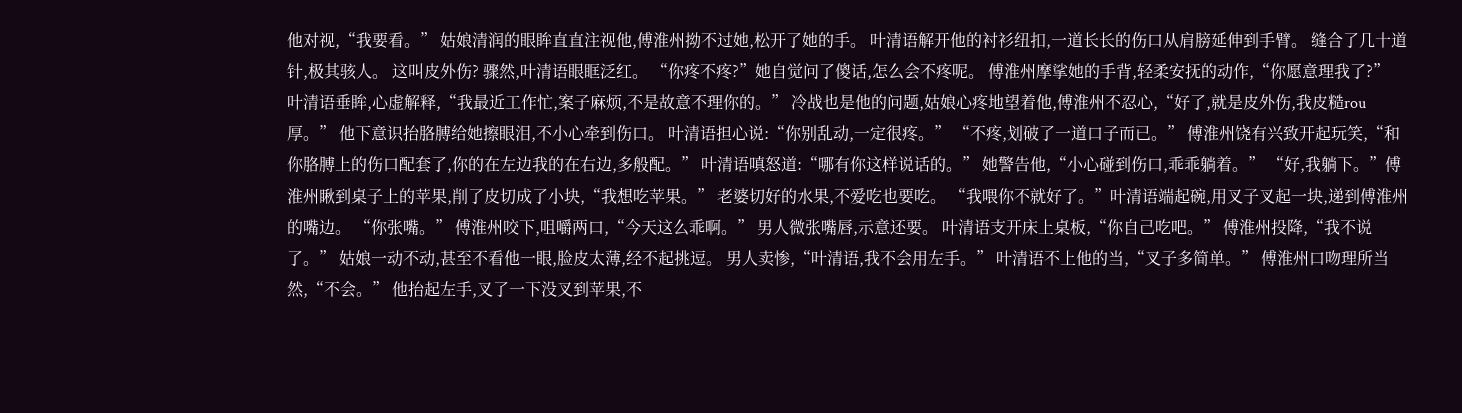他对视,“我要看。” 姑娘清润的眼眸直直注视他,傅淮州拗不过她,松开了她的手。 叶清语解开他的衬衫纽扣,一道长长的伤口从肩膀延伸到手臂。 缝合了几十道针,极其骇人。 这叫皮外伤? 骤然,叶清语眼眶泛红。 “你疼不疼?”她自觉问了傻话,怎么会不疼呢。 傅淮州摩挲她的手背,轻柔安抚的动作,“你愿意理我了?” 叶清语垂眸,心虚解释,“我最近工作忙,案子麻烦,不是故意不理你的。” 冷战也是他的问题,姑娘心疼地望着他,傅淮州不忍心,“好了,就是皮外伤,我皮糙rou厚。” 他下意识抬胳膊给她擦眼泪,不小心牵到伤口。 叶清语担心说:“你别乱动,一定很疼。” “不疼,划破了一道口子而已。” 傅淮州饶有兴致开起玩笑,“和你胳膊上的伤口配套了,你的在左边我的在右边,多般配。” 叶清语嗔怒道:“哪有你这样说话的。” 她警告他,“小心碰到伤口,乖乖躺着。” “好,我躺下。”傅淮州瞅到桌子上的苹果,削了皮切成了小块,“我想吃苹果。” 老婆切好的水果,不爱吃也要吃。 “我喂你不就好了。”叶清语端起碗,用叉子叉起一块,递到傅淮州的嘴边。 “你张嘴。” 傅淮州咬下,咀嚼两口,“今天这么乖啊。” 男人微张嘴唇,示意还要。 叶清语支开床上桌板,“你自己吃吧。” 傅淮州投降,“我不说了。” 姑娘一动不动,甚至不看他一眼,脸皮太薄,经不起挑逗。 男人卖惨,“叶清语,我不会用左手。” 叶清语不上他的当,“叉子多简单。” 傅淮州口吻理所当然,“不会。” 他抬起左手,叉了一下没叉到苹果,不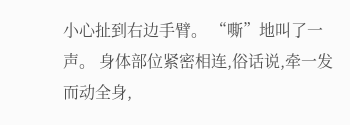小心扯到右边手臂。 “嘶”地叫了一声。 身体部位紧密相连,俗话说,牵一发而动全身,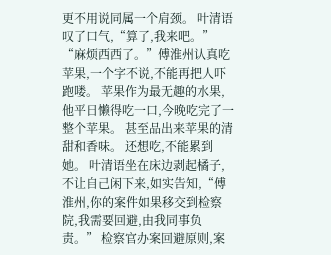更不用说同属一个肩颈。 叶清语叹了口气,“算了,我来吧。” “麻烦西西了。”傅淮州认真吃苹果,一个字不说,不能再把人吓跑喽。 苹果作为最无趣的水果,他平日懒得吃一口,今晚吃完了一整个苹果。 甚至品出来苹果的清甜和香味。 还想吃,不能累到她。 叶清语坐在床边剥起橘子,不让自己闲下来,如实告知,“傅淮州,你的案件如果移交到检察院,我需要回避,由我同事负责。” 检察官办案回避原则,案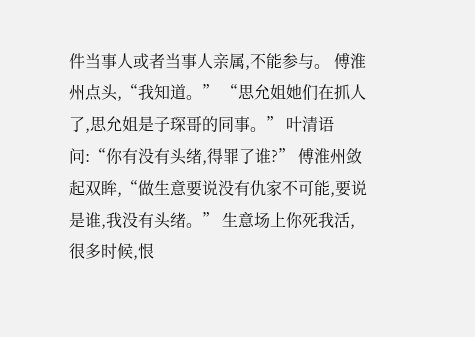件当事人或者当事人亲属,不能参与。 傅淮州点头,“我知道。” “思允姐她们在抓人了,思允姐是子琛哥的同事。” 叶清语问:“你有没有头绪,得罪了谁?” 傅淮州敛起双眸,“做生意要说没有仇家不可能,要说是谁,我没有头绪。” 生意场上你死我活,很多时候,恨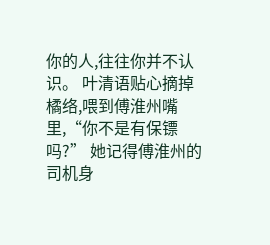你的人,往往你并不认识。 叶清语贴心摘掉橘络,喂到傅淮州嘴里,“你不是有保镖吗?” 她记得傅淮州的司机身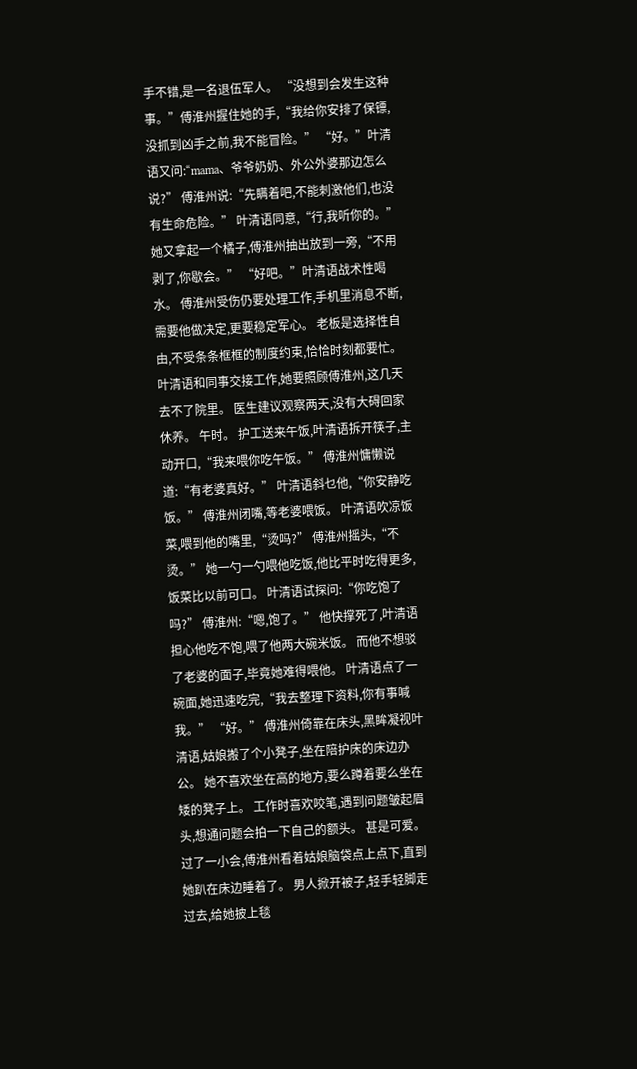手不错,是一名退伍军人。 “没想到会发生这种事。”傅淮州握住她的手,“我给你安排了保镖,没抓到凶手之前,我不能冒险。” “好。”叶清语又问:“mama、爷爷奶奶、外公外婆那边怎么说?” 傅淮州说:“先瞒着吧,不能刺激他们,也没有生命危险。” 叶清语同意,“行,我听你的。” 她又拿起一个橘子,傅淮州抽出放到一旁,“不用剥了,你歇会。” “好吧。”叶清语战术性喝水。 傅淮州受伤仍要处理工作,手机里消息不断,需要他做决定,更要稳定军心。 老板是选择性自由,不受条条框框的制度约束,恰恰时刻都要忙。 叶清语和同事交接工作,她要照顾傅淮州,这几天去不了院里。 医生建议观察两天,没有大碍回家休养。 午时。 护工送来午饭,叶清语拆开筷子,主动开口,“我来喂你吃午饭。” 傅淮州慵懒说道:“有老婆真好。” 叶清语斜乜他,“你安静吃饭。” 傅淮州闭嘴,等老婆喂饭。 叶清语吹凉饭菜,喂到他的嘴里,“烫吗?” 傅淮州摇头,“不烫。” 她一勺一勺喂他吃饭,他比平时吃得更多,饭菜比以前可口。 叶清语试探问:“你吃饱了吗?” 傅淮州:“嗯,饱了。” 他快撑死了,叶清语担心他吃不饱,喂了他两大碗米饭。 而他不想驳了老婆的面子,毕竟她难得喂他。 叶清语点了一碗面,她迅速吃完,“我去整理下资料,你有事喊我。” “好。” 傅淮州倚靠在床头,黑眸凝视叶清语,姑娘搬了个小凳子,坐在陪护床的床边办公。 她不喜欢坐在高的地方,要么蹲着要么坐在矮的凳子上。 工作时喜欢咬笔,遇到问题皱起眉头,想通问题会拍一下自己的额头。 甚是可爱。 过了一小会,傅淮州看着姑娘脑袋点上点下,直到她趴在床边睡着了。 男人掀开被子,轻手轻脚走过去,给她披上毯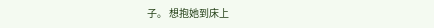子。 想抱她到床上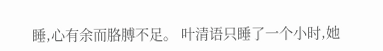睡,心有余而胳膊不足。 叶清语只睡了一个小时,她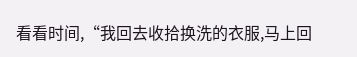看看时间,“我回去收拾换洗的衣服,马上回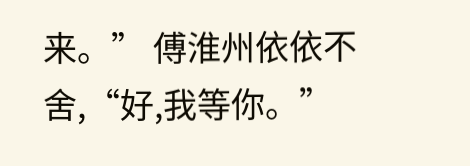来。” 傅淮州依依不舍,“好,我等你。”